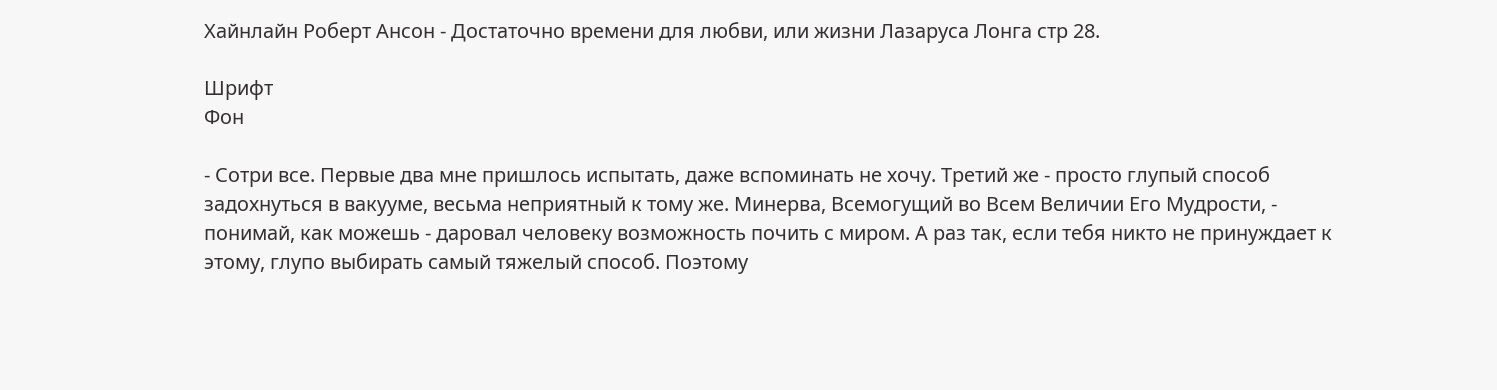Хайнлайн Роберт Ансон - Достаточно времени для любви, или жизни Лазаруса Лонга стр 28.

Шрифт
Фон

- Сотри все. Первые два мне пришлось испытать, даже вспоминать не хочу. Третий же - просто глупый способ задохнуться в вакууме, весьма неприятный к тому же. Минерва, Всемогущий во Всем Величии Его Мудрости, - понимай, как можешь - даровал человеку возможность почить с миром. А раз так, если тебя никто не принуждает к этому, глупо выбирать самый тяжелый способ. Поэтому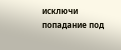исключи попадание под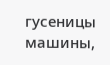гусеницы машины,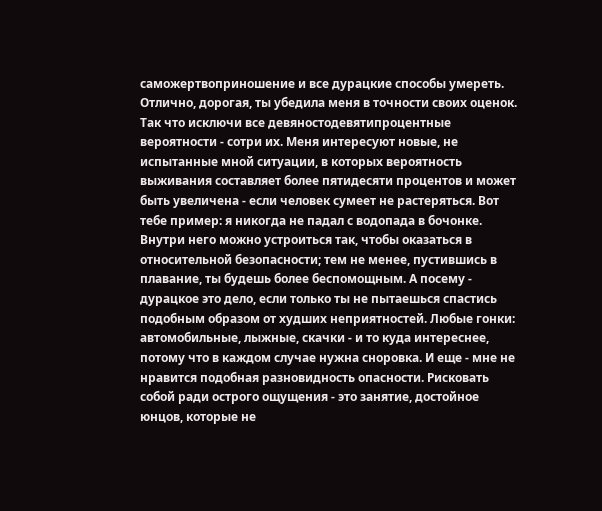саможертвоприношение и все дурацкие способы умереть. Отлично, дорогая, ты убедила меня в точности своих оценок. Так что исключи все девяностодевятипроцентные вероятности - сотри их. Меня интересуют новые, не испытанные мной ситуации, в которых вероятность выживания составляет более пятидесяти процентов и может быть увеличена - если человек сумеет не растеряться. Вот тебе пример: я никогда не падал с водопада в бочонке. Внутри него можно устроиться так, чтобы оказаться в относительной безопасности; тем не менее, пустившись в плавание, ты будешь более беспомощным. А посему - дурацкое это дело, если только ты не пытаешься спастись подобным образом от худших неприятностей. Любые гонки: автомобильные, лыжные, скачки - и то куда интереснее, потому что в каждом случае нужна сноровка. И еще - мне не нравится подобная разновидность опасности. Рисковать собой ради острого ощущения - это занятие, достойное юнцов, которые не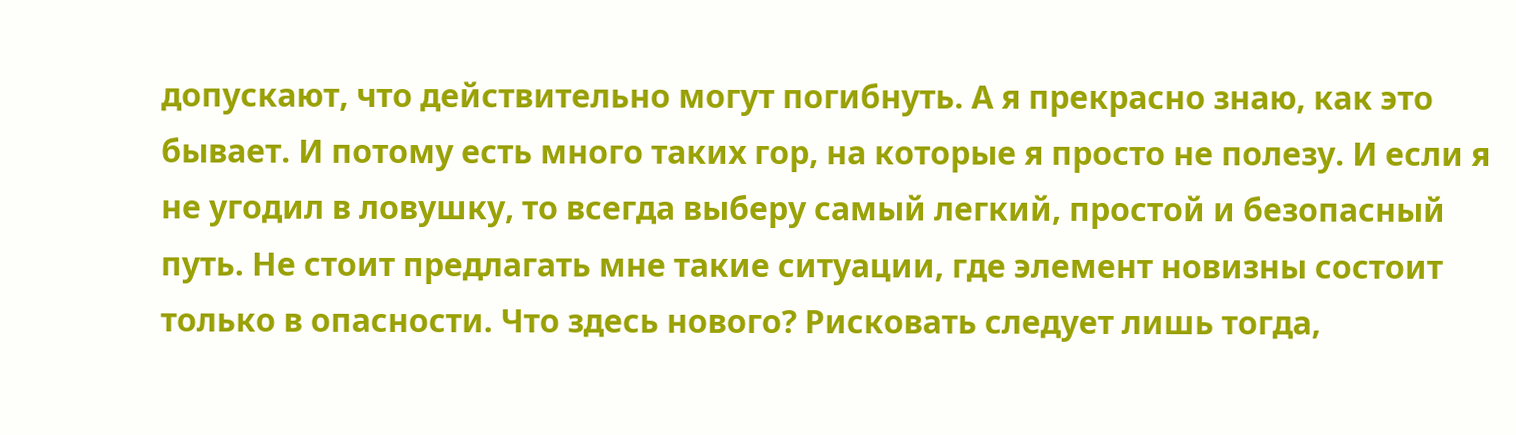допускают, что действительно могут погибнуть. А я прекрасно знаю, как это бывает. И потому есть много таких гор, на которые я просто не полезу. И если я не угодил в ловушку, то всегда выберу самый легкий, простой и безопасный путь. Не стоит предлагать мне такие ситуации, где элемент новизны состоит только в опасности. Что здесь нового? Рисковать следует лишь тогда,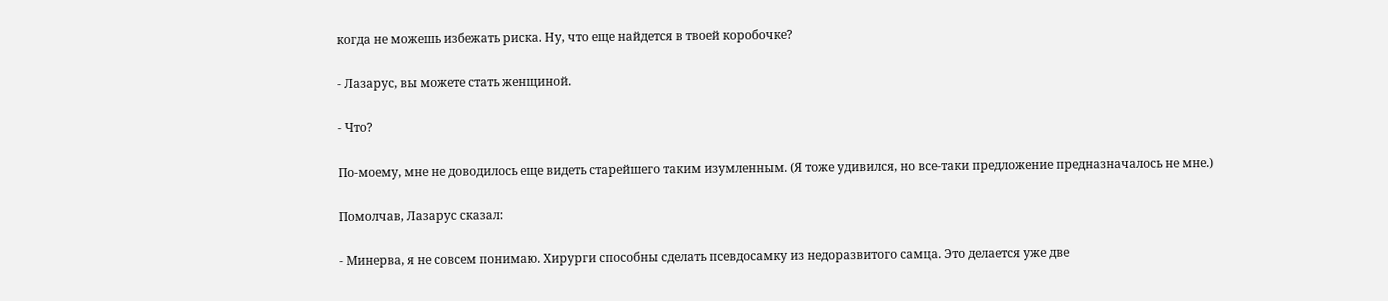когда не можешь избежать риска. Ну, что еще найдется в твоей коробочке?

- Лазарус, вы можете стать женщиной.

- Что?

По-моему, мне не доводилось еще видеть старейшего таким изумленным. (Я тоже удивился, но все-таки предложение предназначалось не мне.)

Помолчав, Лазарус сказал:

- Минерва, я не совсем понимаю. Хирурги способны сделать псевдосамку из недоразвитого самца. Это делается уже две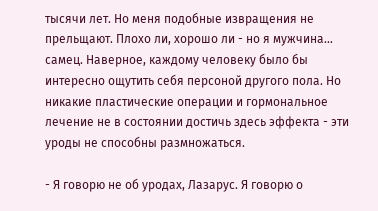тысячи лет. Но меня подобные извращения не прельщают. Плохо ли, хорошо ли - но я мужчина… самец. Наверное, каждому человеку было бы интересно ощутить себя персоной другого пола. Но никакие пластические операции и гормональное лечение не в состоянии достичь здесь эффекта - эти уроды не способны размножаться.

- Я говорю не об уродах, Лазарус. Я говорю о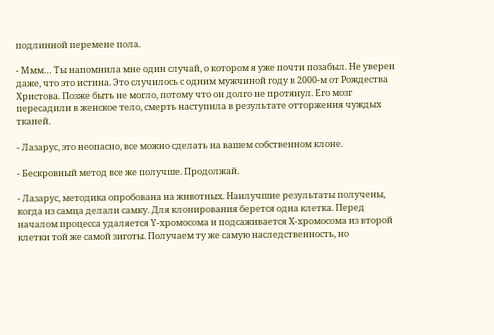подлинной перемене пола.

- Ммм… Ты напомнила мне один случай, о котором я уже почти позабыл. Не уверен даже, что это истина. Это случилось с одним мужчиной году в 2000-м от Рождества Христова. Позже быть не могло, потому что он долго не протянул. Его мозг пересадили в женское тело, смерть наступила в результате отторжения чуждых тканей.

- Лазарус, это неопасно, все можно сделать на вашем собственном клоне.

- Бескровный метод все же получше. Продолжай.

- Лазарус, методика опробована на животных. Наилучшие результаты получены, когда из самца делали самку. Для клонирования берется одна клетка. Перед началом процесса удаляется Y-хромосома и подсаживается Х-хромосома из второй клетки той же самой зиготы. Получаем ту же самую наследственность, но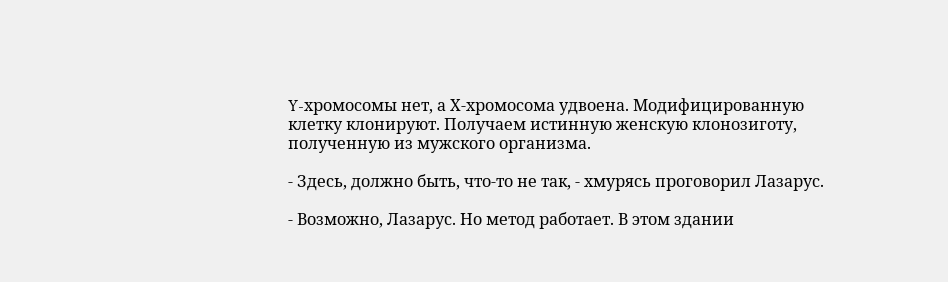Y-хромосомы нет, а Х-хромосома удвоена. Модифицированную клетку клонируют. Получаем истинную женскую клонозиготу, полученную из мужского организма.

- Здесь, должно быть, что-то не так, - хмурясь проговорил Лазарус.

- Возможно, Лазарус. Но метод работает. В этом здании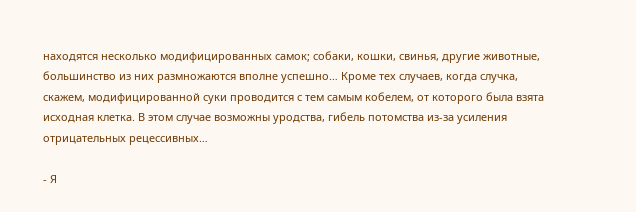находятся несколько модифицированных самок; собаки, кошки, свинья, другие животные, большинство из них размножаются вполне успешно… Кроме тех случаев, когда случка, скажем, модифицированной суки проводится с тем самым кобелем, от которого была взята исходная клетка. В этом случае возможны уродства, гибель потомства из-за усиления отрицательных рецессивных…

- Я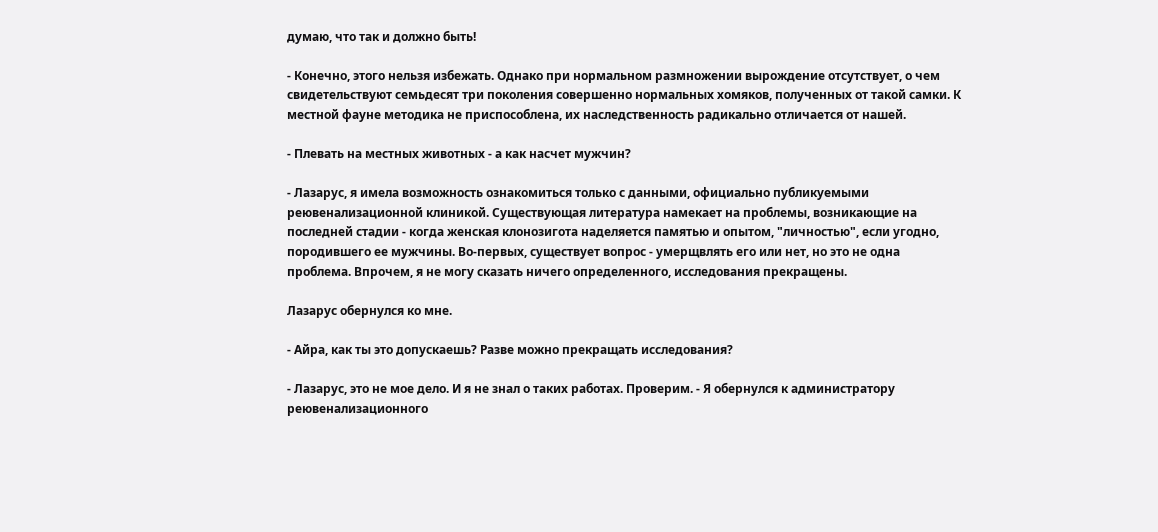думаю, что так и должно быть!

- Конечно, этого нельзя избежать. Однако при нормальном размножении вырождение отсутствует, о чем свидетельствуют семьдесят три поколения совершенно нормальных хомяков, полученных от такой самки. К местной фауне методика не приспособлена, их наследственность радикально отличается от нашей.

- Плевать на местных животных - а как насчет мужчин?

- Лазарус, я имела возможность ознакомиться только с данными, официально публикуемыми реювенализационной клиникой. Существующая литература намекает на проблемы, возникающие на последней стадии - когда женская клонозигота наделяется памятью и опытом, "личностью", если угодно, породившего ее мужчины. Во-первых, существует вопрос - умерщвлять его или нет, но это не одна проблема. Впрочем, я не могу сказать ничего определенного, исследования прекращены.

Лазарус обернулся ко мне.

- Айра, как ты это допускаешь? Разве можно прекращать исследования?

- Лазарус, это не мое дело. И я не знал о таких работах. Проверим. - Я обернулся к администратору реювенализационного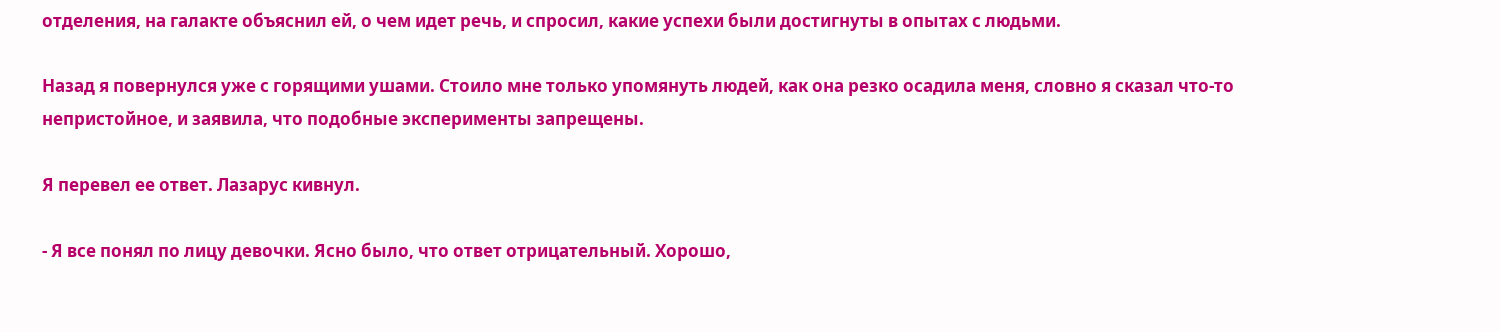отделения, на галакте объяснил ей, о чем идет речь, и спросил, какие успехи были достигнуты в опытах с людьми.

Назад я повернулся уже с горящими ушами. Стоило мне только упомянуть людей, как она резко осадила меня, словно я сказал что-то непристойное, и заявила, что подобные эксперименты запрещены.

Я перевел ее ответ. Лазарус кивнул.

- Я все понял по лицу девочки. Ясно было, что ответ отрицательный. Хорошо,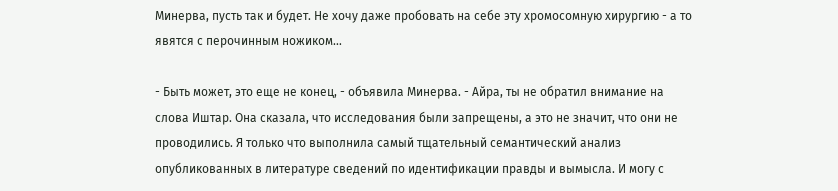Минерва, пусть так и будет. Не хочу даже пробовать на себе эту хромосомную хирургию - а то явятся с перочинным ножиком…

- Быть может, это еще не конец, - объявила Минерва. - Айра, ты не обратил внимание на слова Иштар. Она сказала, что исследования были запрещены, а это не значит, что они не проводились. Я только что выполнила самый тщательный семантический анализ опубликованных в литературе сведений по идентификации правды и вымысла. И могу с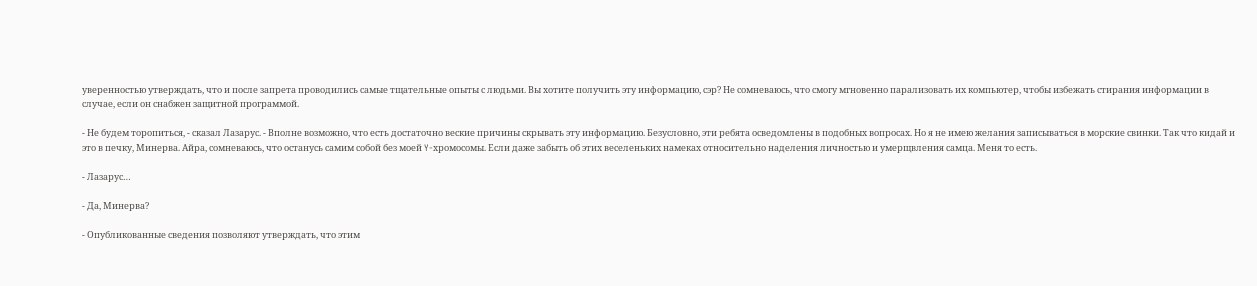уверенностью утверждать, что и после запрета проводились самые тщательные опыты с людьми. Вы хотите получить эту информацию, сэр? Не сомневаюсь, что смогу мгновенно парализовать их компьютер, чтобы избежать стирания информации в случае, если он снабжен защитной программой.

- Не будем торопиться, - сказал Лазарус. - Вполне возможно, что есть достаточно веские причины скрывать эту информацию. Безусловно, эти ребята осведомлены в подобных вопросах. Но я не имею желания записываться в морские свинки. Так что кидай и это в печку, Минерва. Айра, сомневаюсь, что останусь самим собой без моей Y-хромосомы. Если даже забыть об этих веселеньких намеках относительно наделения личностью и умерщвления самца. Меня то есть.

- Лазарус…

- Да, Минерва?

- Опубликованные сведения позволяют утверждать, что этим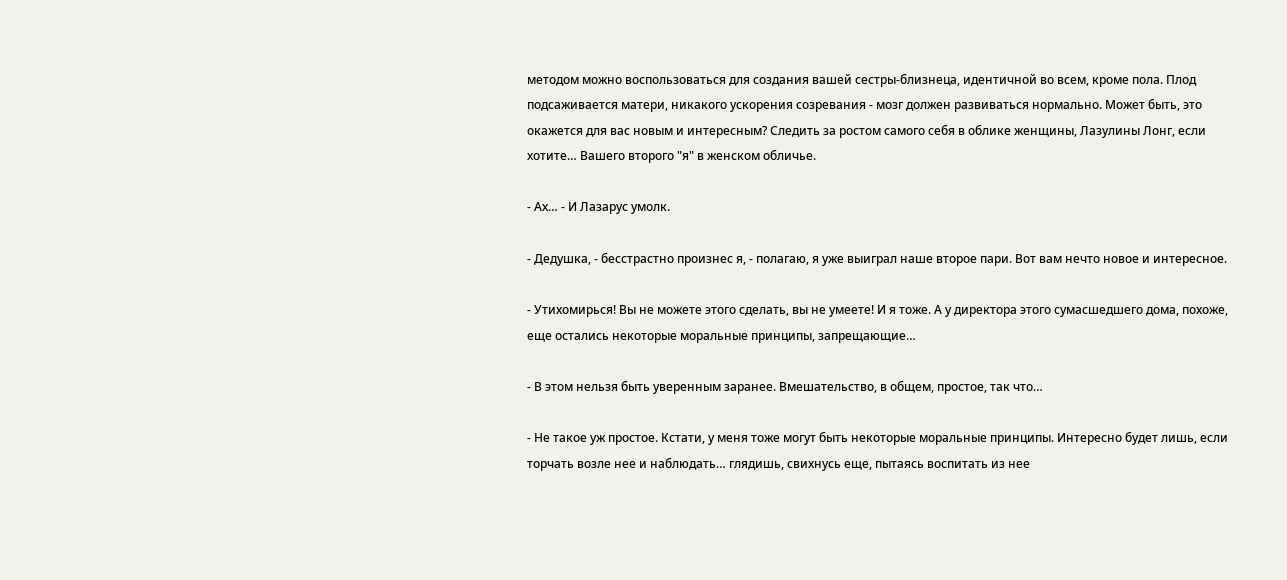методом можно воспользоваться для создания вашей сестры-близнеца, идентичной во всем, кроме пола. Плод подсаживается матери, никакого ускорения созревания - мозг должен развиваться нормально. Может быть, это окажется для вас новым и интересным? Следить за ростом самого себя в облике женщины, Лазулины Лонг, если хотите… Вашего второго "я" в женском обличье.

- Ах… - И Лазарус умолк.

- Дедушка, - бесстрастно произнес я, - полагаю, я уже выиграл наше второе пари. Вот вам нечто новое и интересное.

- Утихомирься! Вы не можете этого сделать, вы не умеете! И я тоже. А у директора этого сумасшедшего дома, похоже, еще остались некоторые моральные принципы, запрещающие…

- В этом нельзя быть уверенным заранее. Вмешательство, в общем, простое, так что…

- Не такое уж простое. Кстати, у меня тоже могут быть некоторые моральные принципы. Интересно будет лишь, если торчать возле нее и наблюдать… глядишь, свихнусь еще, пытаясь воспитать из нее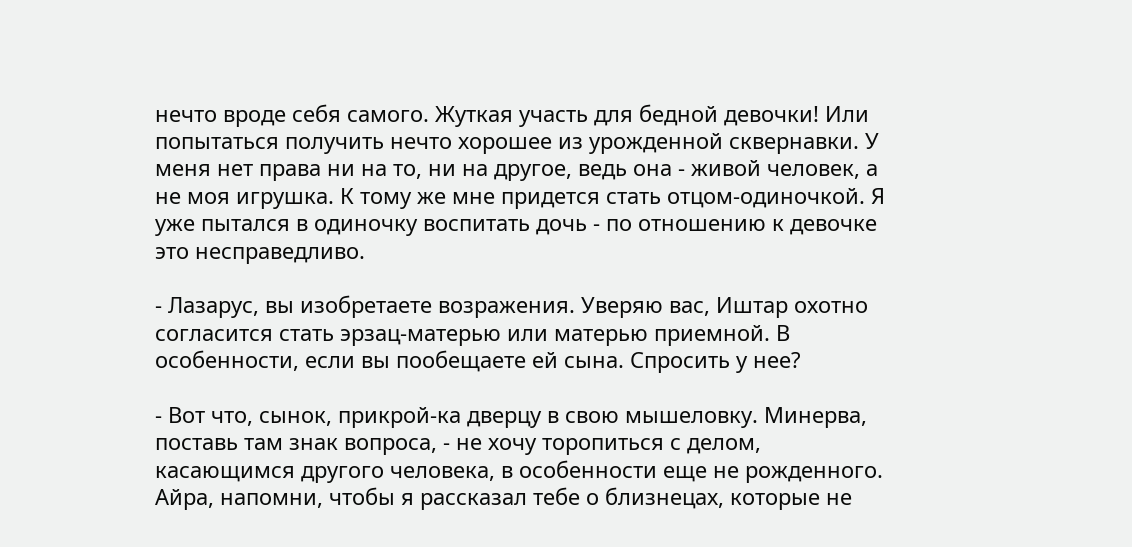нечто вроде себя самого. Жуткая участь для бедной девочки! Или попытаться получить нечто хорошее из урожденной сквернавки. У меня нет права ни на то, ни на другое, ведь она - живой человек, а не моя игрушка. К тому же мне придется стать отцом-одиночкой. Я уже пытался в одиночку воспитать дочь - по отношению к девочке это несправедливо.

- Лазарус, вы изобретаете возражения. Уверяю вас, Иштар охотно согласится стать эрзац-матерью или матерью приемной. В особенности, если вы пообещаете ей сына. Спросить у нее?

- Вот что, сынок, прикрой-ка дверцу в свою мышеловку. Минерва, поставь там знак вопроса, - не хочу торопиться с делом, касающимся другого человека, в особенности еще не рожденного. Айра, напомни, чтобы я рассказал тебе о близнецах, которые не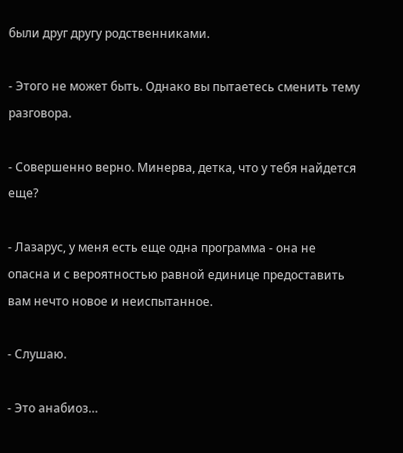были друг другу родственниками.

- Этого не может быть. Однако вы пытаетесь сменить тему разговора.

- Совершенно верно. Минерва, детка, что у тебя найдется еще?

- Лазарус, у меня есть еще одна программа - она не опасна и с вероятностью равной единице предоставить вам нечто новое и неиспытанное.

- Слушаю.

- Это анабиоз…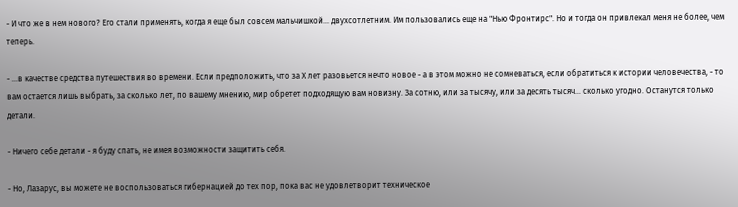- И что же в нем нового? Его стали применять, когда я еще был совсем мальчишкой… двухсотлетним. Им пользовались еще на "Нью Фронтирс". Но и тогда он привлекал меня не более, чем теперь.

- …в качестве средства путешествия во времени. Если предположить, что за Х лет разовьется нечто новое - а в этом можно не сомневаться, если обратиться к истории человечества, - то вам остается лишь выбрать, за сколько лет, по вашему мнению, мир обретет подходящую вам новизну. За сотню, или за тысячу, или за десять тысяч… сколько угодно. Останутся только детали.

- Ничего себе детали - я буду спать, не имея возможности защитить себя.

- Но, Лазарус, вы можете не воспользоваться гибернацией до тех пор, пока вас не удовлетворит техническое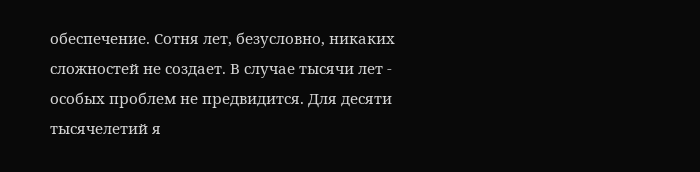обеспечение. Сотня лет, безусловно, никаких сложностей не создает. В случае тысячи лет - особых проблем не предвидится. Для десяти тысячелетий я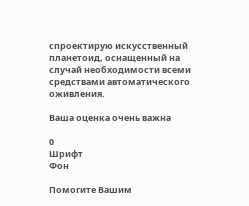спроектирую искусственный планетоид, оснащенный на случай необходимости всеми средствами автоматического оживления.

Ваша оценка очень важна

0
Шрифт
Фон

Помогите Вашим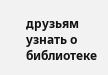друзьям узнать о библиотеке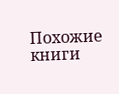Похожие книги